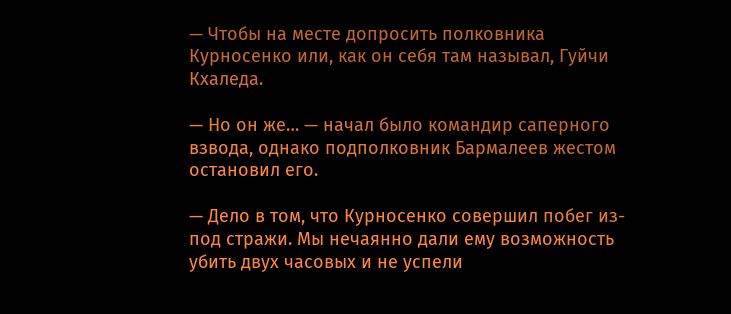— Чтобы на месте допросить полковника Курносенко или, как он себя там называл, Гуйчи Кхаледа.

— Но он же… — начал было командир саперного взвода, однако подполковник Бармалеев жестом остановил его.

— Дело в том, что Курносенко совершил побег из-под стражи. Мы нечаянно дали ему возможность убить двух часовых и не успели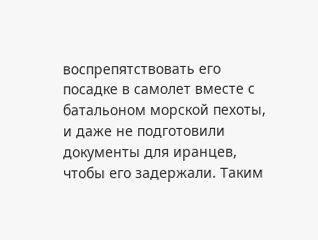воспрепятствовать его посадке в самолет вместе с батальоном морской пехоты, и даже не подготовили документы для иранцев, чтобы его задержали. Таким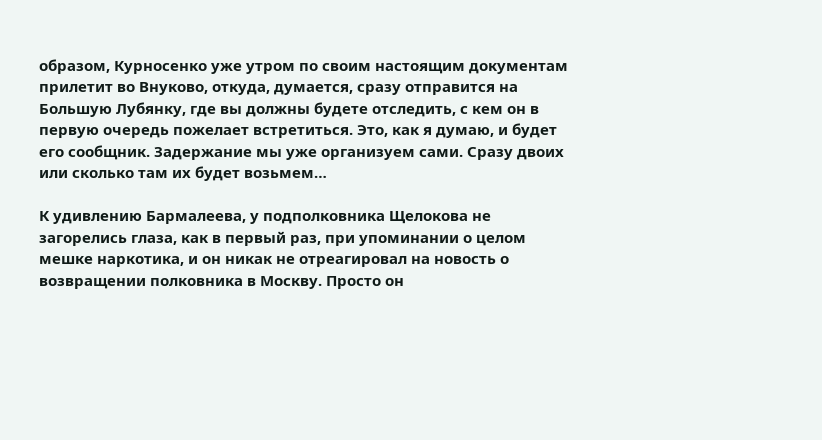образом, Курносенко уже утром по своим настоящим документам прилетит во Внуково, откуда, думается, сразу отправится на Большую Лубянку, где вы должны будете отследить, с кем он в первую очередь пожелает встретиться. Это, как я думаю, и будет его сообщник. Задержание мы уже организуем сами. Сразу двоих или сколько там их будет возьмем…

К удивлению Бармалеева, у подполковника Щелокова не загорелись глаза, как в первый раз, при упоминании о целом мешке наркотика, и он никак не отреагировал на новость о возвращении полковника в Москву. Просто он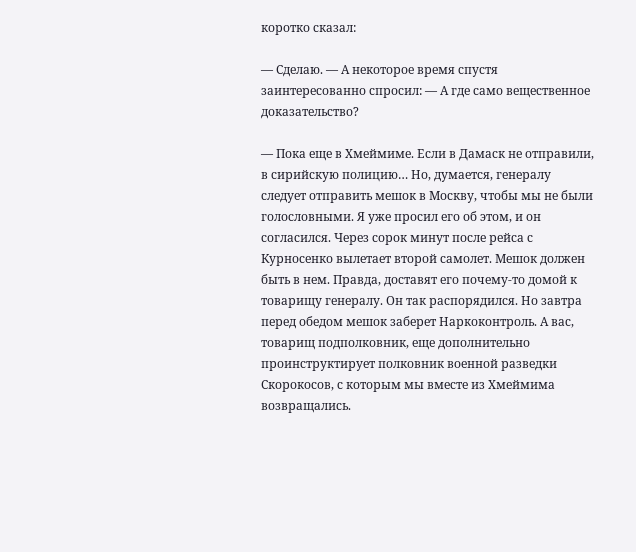коротко сказал:

— Сделаю. — А некоторое время спустя заинтересованно спросил: — А где само вещественное доказательство?

— Пока еще в Хмеймиме. Если в Дамаск не отправили, в сирийскую полицию… Но, думается, генералу следует отправить мешок в Москву, чтобы мы не были голословными. Я уже просил его об этом, и он согласился. Через сорок минут после рейса с Курносенко вылетает второй самолет. Мешок должен быть в нем. Правда, доставят его почему-то домой к товарищу генералу. Он так распорядился. Но завтра перед обедом мешок заберет Наркоконтроль. А вас, товарищ подполковник, еще дополнительно проинструктирует полковник военной разведки Скорокосов, с которым мы вместе из Хмеймима возвращались.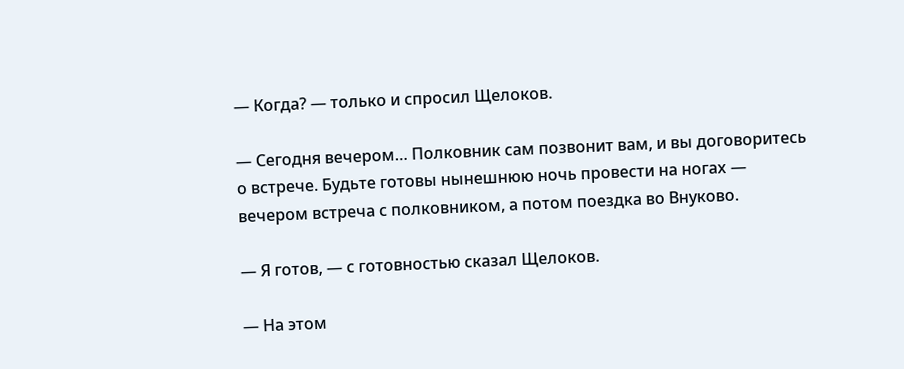— Когда? — только и спросил Щелоков.

— Сегодня вечером… Полковник сам позвонит вам, и вы договоритесь о встрече. Будьте готовы нынешнюю ночь провести на ногах — вечером встреча с полковником, а потом поездка во Внуково.

— Я готов, — с готовностью сказал Щелоков.

— На этом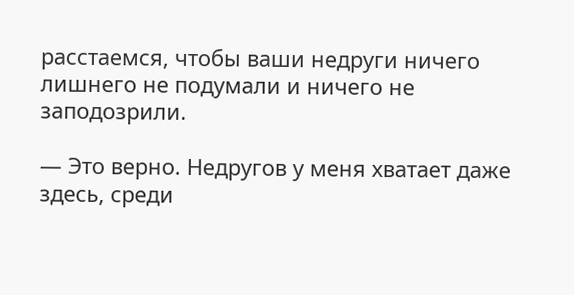расстаемся, чтобы ваши недруги ничего лишнего не подумали и ничего не заподозрили.

— Это верно. Недругов у меня хватает даже здесь, среди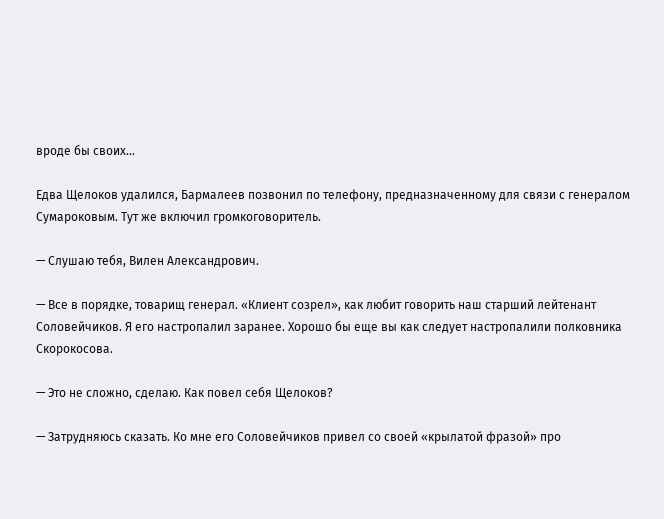вроде бы своих…

Едва Щелоков удалился, Бармалеев позвонил по телефону, предназначенному для связи с генералом Сумароковым. Тут же включил громкоговоритель.

— Слушаю тебя, Вилен Александрович.

— Все в порядке, товарищ генерал. «Клиент созрел», как любит говорить наш старший лейтенант Соловейчиков. Я его настропалил заранее. Хорошо бы еще вы как следует настропалили полковника Скорокосова.

— Это не сложно, сделаю. Как повел себя Щелоков?

— Затрудняюсь сказать. Ко мне его Соловейчиков привел со своей «крылатой фразой» про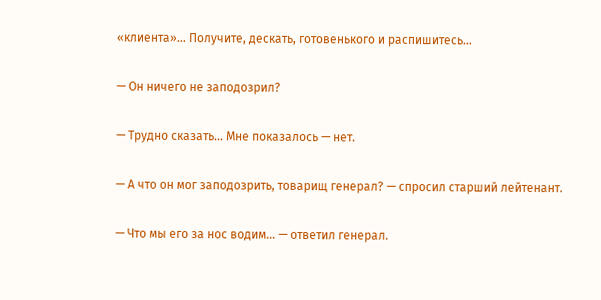«клиента»… Получите, дескать, готовенького и распишитесь…

— Он ничего не заподозрил?

— Трудно сказать… Мне показалось — нет.

— А что он мог заподозрить, товарищ генерал? — спросил старший лейтенант.

— Что мы его за нос водим… — ответил генерал.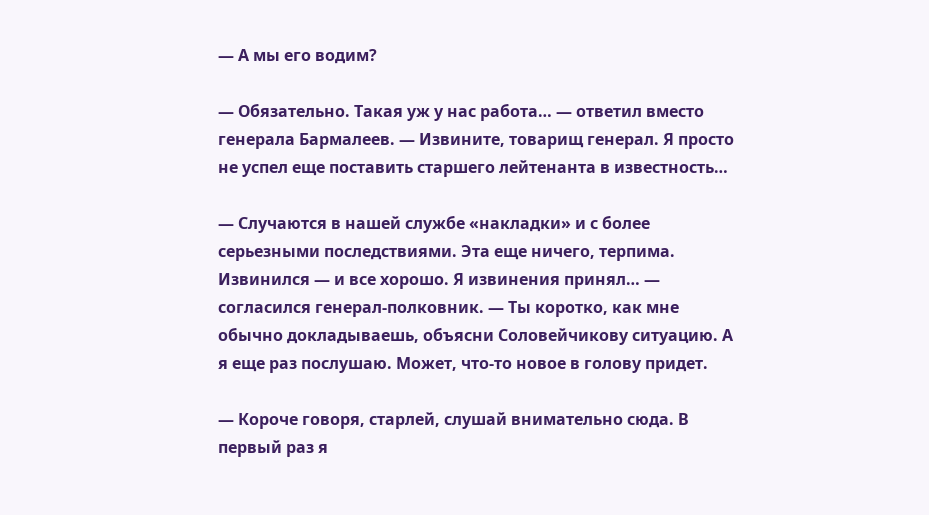— А мы его водим?

— Обязательно. Такая уж у нас работа… — ответил вместо генерала Бармалеев. — Извините, товарищ генерал. Я просто не успел еще поставить старшего лейтенанта в известность…

— Случаются в нашей службе «накладки» и с более серьезными последствиями. Эта еще ничего, терпима. Извинился — и все хорошо. Я извинения принял… — согласился генерал-полковник. — Ты коротко, как мне обычно докладываешь, объясни Соловейчикову ситуацию. А я еще раз послушаю. Может, что-то новое в голову придет.

— Короче говоря, старлей, слушай внимательно сюда. В первый раз я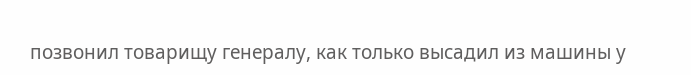позвонил товарищу генералу, как только высадил из машины у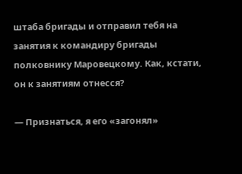штаба бригады и отправил тебя на занятия к командиру бригады полковнику Маровецкому. Как, кстати, он к занятиям отнесся?

— Признаться, я его «загонял»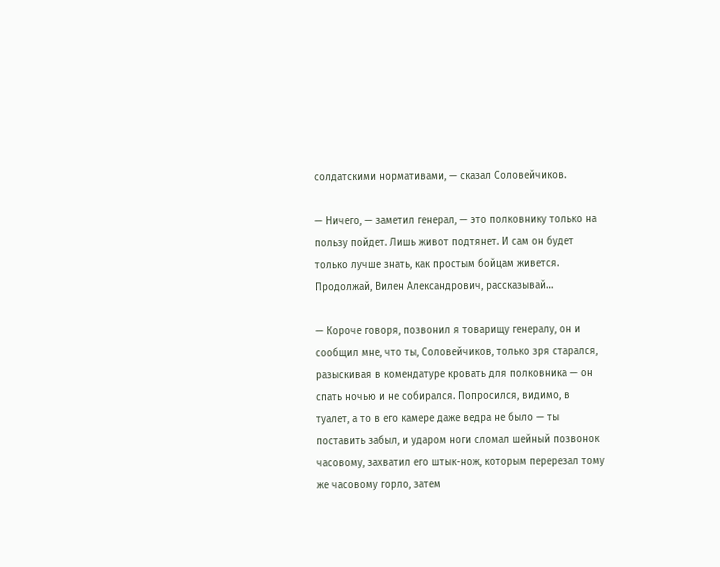солдатскими нормативами, — сказал Соловейчиков.

— Ничего, — заметил генерал, — это полковнику только на пользу пойдет. Лишь живот подтянет. И сам он будет только лучше знать, как простым бойцам живется. Продолжай, Вилен Александрович, рассказывай…

— Короче говоря, позвонил я товарищу генералу, он и сообщил мне, что ты, Соловейчиков, только зря старался, разыскивая в комендатуре кровать для полковника — он спать ночью и не собирался. Попросился, видимо, в туалет, а то в его камере даже ведра не было — ты поставить забыл, и ударом ноги сломал шейный позвонок часовому, захватил его штык-нож, которым перерезал тому же часовому горло, затем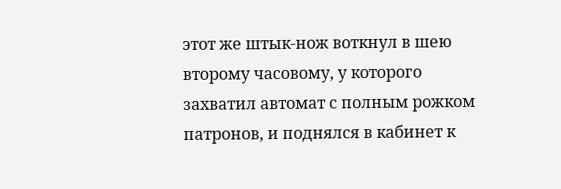этот же штык-нож воткнул в шею второму часовому, у которого захватил автомат с полным рожком патронов, и поднялся в кабинет к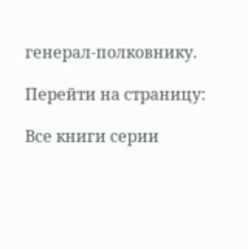генерал-полковнику.

Перейти на страницу:

Все книги серии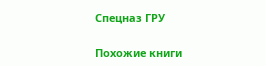Спецназ ГРУ

Похожие книги